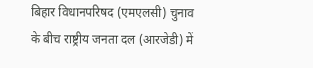बिहार विधानपरिषद (एमएलसी) चुनाव के बीच राष्ट्रीय जनता दल (आरजेडी) में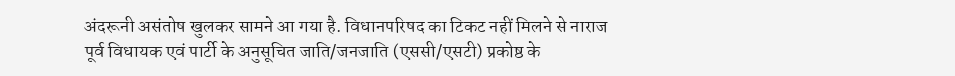अंदरूनी असंतोष खुलकर सामने आ गया है. विधानपरिषद का टिकट नहीं मिलने से नाराज पूर्व विधायक एवं पार्टी के अनुसूचित जाति/जनजाति (एससी/एसटी) प्रकोष्ठ के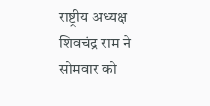राष्ट्रीय अध्यक्ष शिवचंद्र राम ने सोमवार को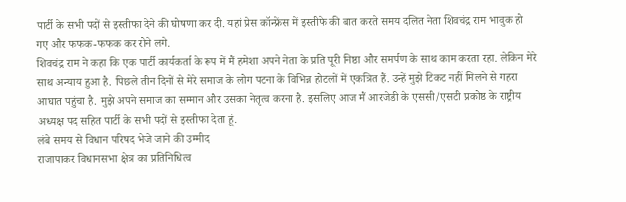पार्टी के सभी पदों से इस्तीफा देने की घोषणा कर दी. यहां प्रेस कॉन्फ्रेंस में इस्तीफे की बात करते समय दलित नेता शिवचंद्र राम भावुक हो गए और फफक-फफक कर रोने लगे.
शिवचंद्र राम ने कहा कि एक पार्टी कार्यकर्ता के रूप में मैं हमेशा अपने नेता के प्रति पूरी निष्ठा और समर्पण के साथ काम करता रहा. लेकिन मेरे साथ अन्याय हुआ है. पिछले तीन दिनों से मेरे समाज के लोग पटना के विभिन्न होटलों में एकत्रित हैं. उन्हें मुझे टिकट नहीं मिलने से गहरा आघात पहुंचा है. मुझे अपने समाज का सम्मान और उसका नेतृत्व करना है. इसलिए आज मैं आरजेडी के एससी/एसटी प्रकोष्ठ के राष्ट्रीय अध्यक्ष पद सहित पार्टी के सभी पदों से इस्तीफा देता हूं.
लंबे समय से विधान परिषद भेजे जाने की उम्मीद
राजापाकर विधानसभा क्षेत्र का प्रतिनिधित्व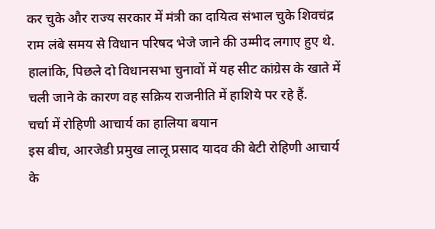कर चुके और राज्य सरकार में मंत्री का दायित्व संभाल चुके शिवचंद्र राम लंबे समय से विधान परिषद भेजे जाने की उम्मीद लगाए हुए थे. हालांकि, पिछले दो विधानसभा चुनावों में यह सीट कांग्रेस के खाते में चली जाने के कारण वह सक्रिय राजनीति में हाशिये पर रहे हैं.
चर्चा में रोहिणी आचार्य का हालिया बयान
इस बीच, आरजेडी प्रमुख लालू प्रसाद यादव की बेटी रोहिणी आचार्य के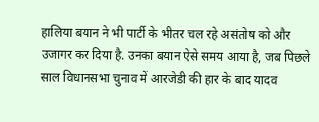हालिया बयान ने भी पार्टी के भीतर चल रहे असंतोष को और उजागर कर दिया है. उनका बयान ऐसे समय आया है, जब पिछले साल विधानसभा चुनाव में आरजेडी की हार के बाद यादव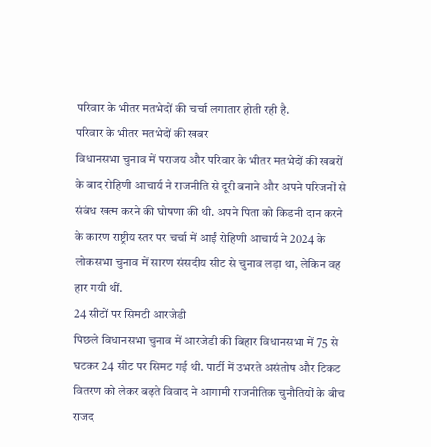परिवार के भीतर मतभेदों की चर्चा लगातार होती रही है.
परिवार के भीतर मतभेदों की खबर
विधानसभा चुनाव में पराजय और परिवार के भीतर मतभेदों की खबरों के बाद रोहिणी आचार्य ने राजनीति से दूरी बनाने और अपने परिजनों से संबंध खत्म करने की घोषणा की थी. अपने पिता को किडनी दान करने के कारण राष्ट्रीय स्तर पर चर्चा में आईं रोहिणी आचार्य ने 2024 के लोकसभा चुनाव में सारण संसदीय सीट से चुनाव लड़ा था, लेकिन वह हार गयी थीं.
24 सीटों पर सिमटी आरजेडी
पिछले विधानसभा चुनाव में आरजेडी की बिहार विधानसभा में 75 से घटकर 24 सीट पर सिमट गई थी. पार्टी में उभरते असंतोष और टिकट वितरण को लेकर बढ़ते विवाद ने आगामी राजनीतिक चुनौतियों के बीच राजद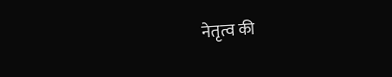नेतृत्व की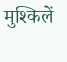मुश्किलें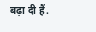बढ़ा दी हैं.